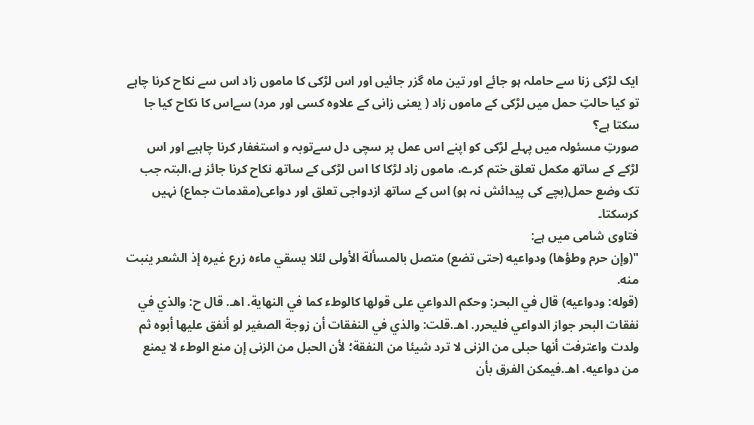ایک لڑکی زنا سے حاملہ ہو جائے اور تین ماہ گزر جائیں اور اس لڑکی کا ماموں زاد اس سے نکاح کرنا چاہے تو کیا حالتِ حمل میں لڑکی کے ماموں زاد ( یعنی زانی کے علاوہ کسی اور مرد) سےاس کا نکاح کیا جا سکتا ہے؟
صورتِ مسئولہ میں پہلے لڑکی کو اپنے اس عمل پر سچی دل سےتوبہ و استغفار کرنا چاہیے اور اس لڑکے کے ساتھ مکمل تعلق ختم کرے، ماموں زاد لڑکا کا اس لڑکی کے ساتھ نکاح کرنا جائز ہے،البتہ جب تک وضع حمل(بچے کی پیدائش نہ ہو) اس کے ساتھ ازدواجی تعلق اور دواعی(مقدمات جماع) نہیں کرسکتا۔
فتاوی شامی میں ہے:
"(وإن حرم وطؤها) ودواعيه (حتى تضع) متصل بالمسألة الأولى لئلا يسقي ماءه زرع غيره إذ الشعر ينبت منه.
(قوله: ودواعيه) قال في البحر: وحكم الدواعي على قولها كالوطء كما في النهاية. اهـ. قال ح: والذي في نفقات البحر جواز الدواعي فليحرر. اهـ.قلت: والذي في النفقات أن زوجة الصغير لو أنفق عليها أبوه ثم ولدت واعترفت أنها حبلى من الزنى لا ترد شيئا من النفقة؛ لأن الحبل من الزنى إن منع الوطء لا يمنع من دواعيه. اهـ.فيمكن الفرق بأن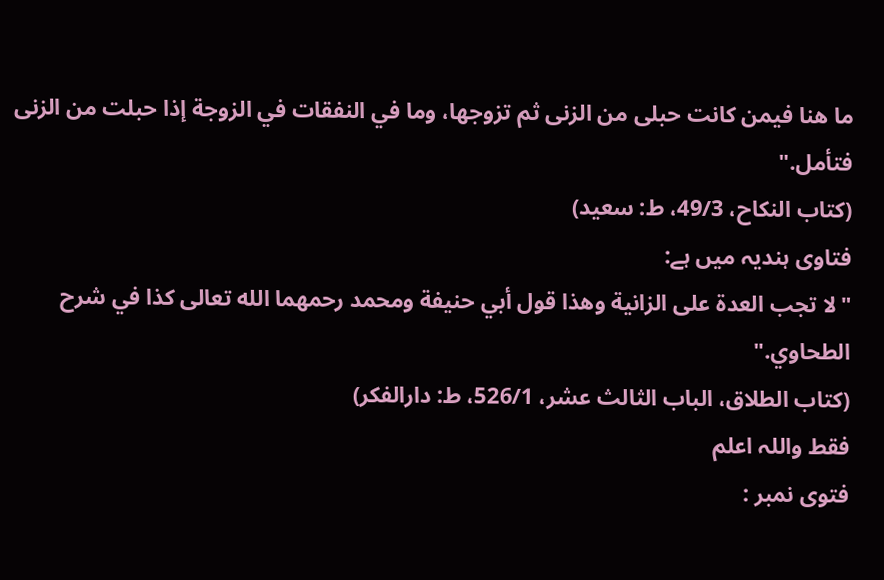ما هنا فيمن كانت حبلى من الزنى ثم تزوجها، وما في النفقات في الزوجة إذا حبلت من الزنى فتأمل."
(كتاب النكاح، 49/3، ط: سعید)
فتاوی ہندیہ میں ہے:
"لا تجب العدة على الزانية وهذا قول أبي حنيفة ومحمد رحمهما الله تعالى كذا في شرح الطحاوي."
(كتاب الطلاق، الباب الثالث عشر، 526/1، ط: دارالفکر)
فقط واللہ اعلم
فتوی نمبر :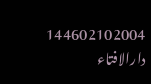144602102004
دارالافتاء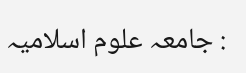: جامعہ علوم اسلامیہ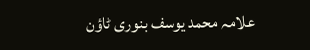علامہ محمد یوسف بنوری ٹاؤن